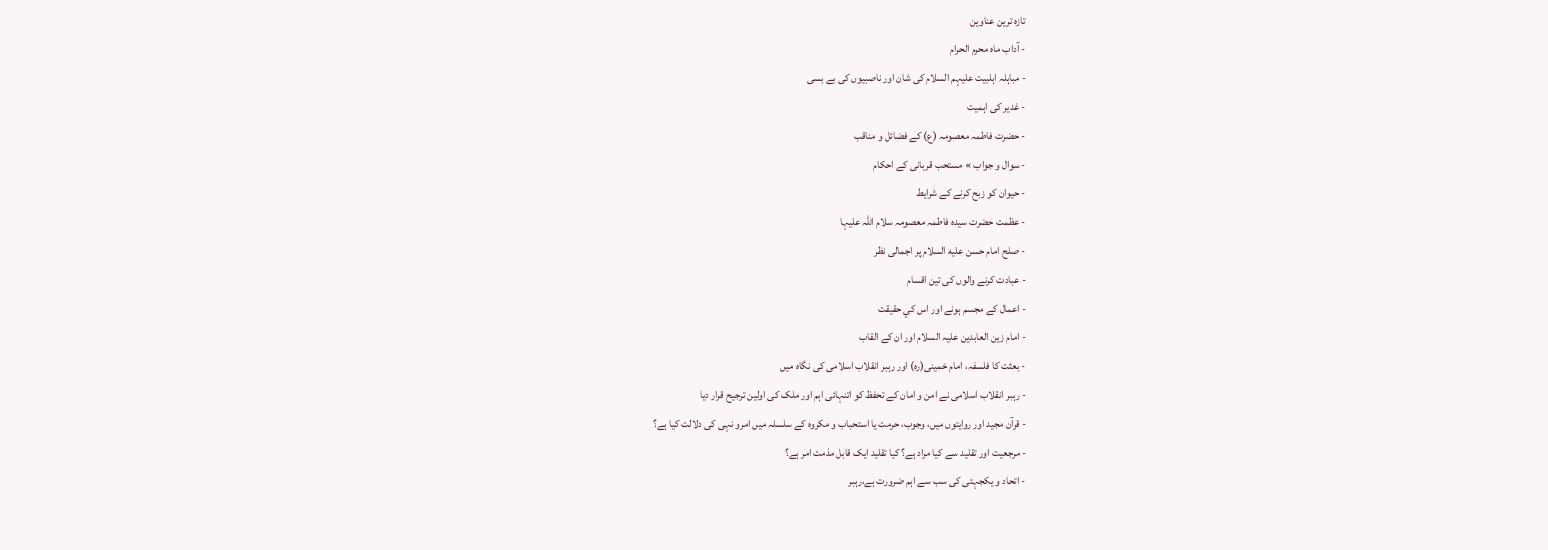تازه ترین عناوین
- آداب ماہ محرم الحرام
- مباہلہ اہلبیت علیہم السلام کی شان اور ناصبیوں کی بے بسی
- غدیر کی اہمیت
- حضرت فاطمہ معصومہ (ع) کے فضائل و مناقب
- سوال و جواب » مستحب قربانی کے احکام
- حیوان کو زبح کرنے کے شرایط
- عظمت حضرت سیدہ فاطمہ معصومہ سلام اللہ علیہا
- صلح امام حسن علیه السلام پر اجمالی نظر
- عبادت کرنے والوں کی تین اقسام
- اعمال كے مجسم ہونے اور اس كي حقيقت
- امام زین العابدین علیہ السلام اور ان کے القاب
- بعثت کا فلسفہ، امام خمینی(رہ) اور رہبر انقلاب اسلامی کی نگاہ میں
- رہبر انقلاب اسلامی نے امن و امان کے تحفظ کو اتنہائی اہم اور ملک کی اولین ترجیح قرار دیا
- قرآن مجید اور روایتوں میں، وجوب، حرمت یا استحباب و مکروہ کے سلسلہ میں امرو نہی کی دلالت کیا ہے؟
- مرجعیت اور تقلید سے کیا مراد ہے؟ کیا تقلید ایک قابل مذمت امر ہے؟
- اتحاد و یکجہتی کی سب سے اہم ضرورت ہے،رہبر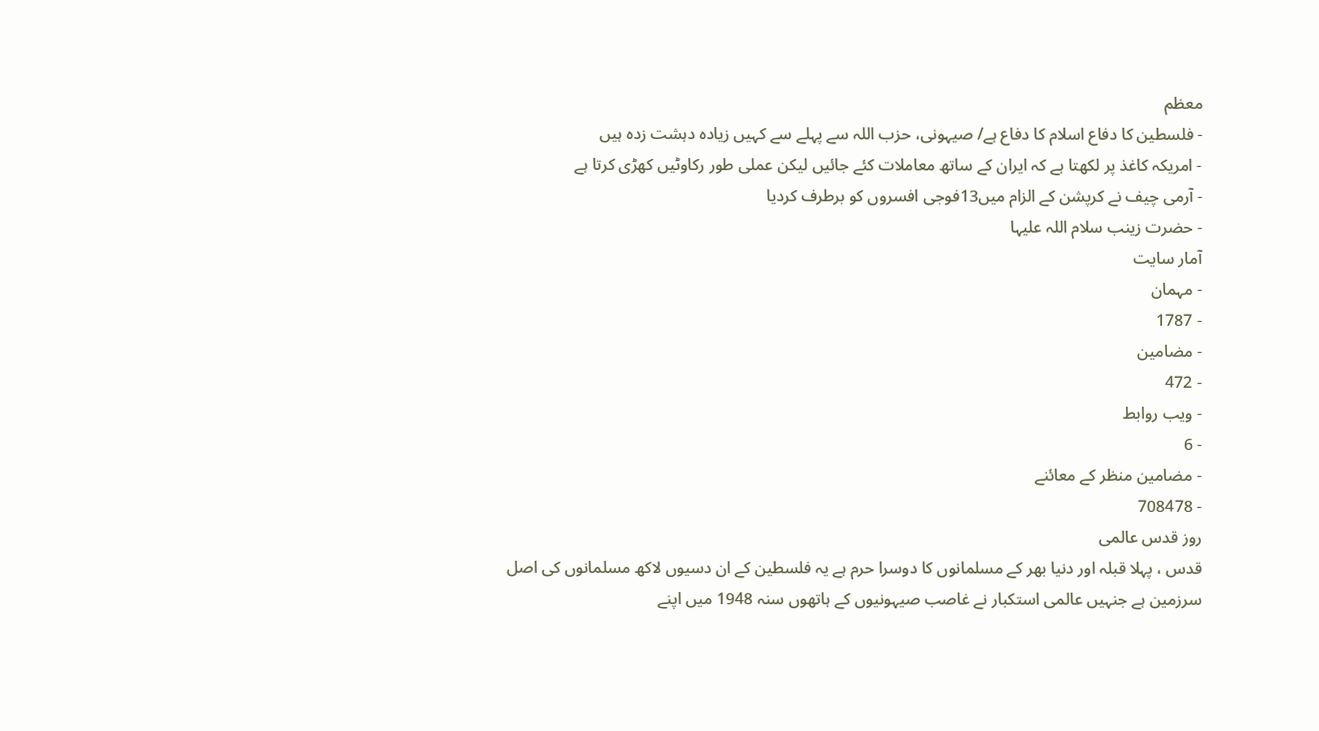معظم
- فلسطین کا دفاع اسلام کا دفاع ہے/ صیہونی، حزب اللہ سے پہلے سے کہیں زیادہ دہشت زدہ ہیں
- امریکہ کاغذ پر لکھتا ہے کہ ایران کے ساتھ معاملات کئے جائیں لیکن عملی طور رکاوٹیں کھڑی کرتا ہے
- آرمی چیف نے کرپشن کے الزام میں13فوجی افسروں کو برطرف کردیا
- حضرت زینب سلام اللہ علیہا
آمار سایت
- مہمان
- 1787
- مضامین
- 472
- ویب روابط
- 6
- مضامین منظر کے معائنے
- 708478
روز قدس عالمی
قدس ، پہلا قبلہ اور دنیا بھر کے مسلمانوں کا دوسرا حرم ہے یہ فلسطین کے ان دسیوں لاکھ مسلمانوں کی اصل سرزمین ہے جنہیں عالمی استکبار نے غاصب صیہونیوں کے ہاتھوں سنہ 1948 میں اپنے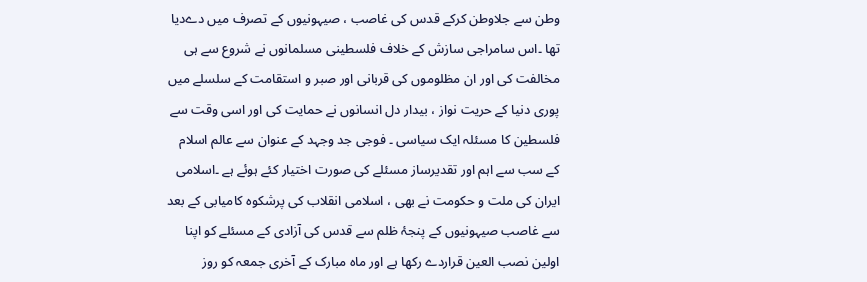وطن سے جلاوطن کرکے قدس کی غاصب ، صیہونیوں کے تصرف میں دےدیا تھا ۔اس سامراجی سازش کے خلاف فلسطینی مسلمانوں نے شروع سے ہی مخالفت کی اور ان مظلوموں کی قربانی اور صبر و استقامت کے سلسلے میں پوری دنیا کے حریت نواز ، بیدار دل انسانوں نے حمایت کی اور اسی وقت سے فلسطین کا مسئلہ ایک سیاسی ۔ فوجی جد وجہد کے عنوان سے عالم اسلام کے سب سے اہم اور تقدیرساز مسئلے کی صورت اختیار کئے ہوئے ہے ۔اسلامی ایران کی ملت و حکومت نے بھی ، اسلامی انقلاب کی پرشکوہ کامیابی کے بعد سے غاصب صیہونیوں کے پنجۂ ظلم سے قدس کی آزادی کے مسئلے کو اپنا اولین نصب العین قراردے رکھا ہے اور ماہ مبارک کے آخری جمعہ کو روز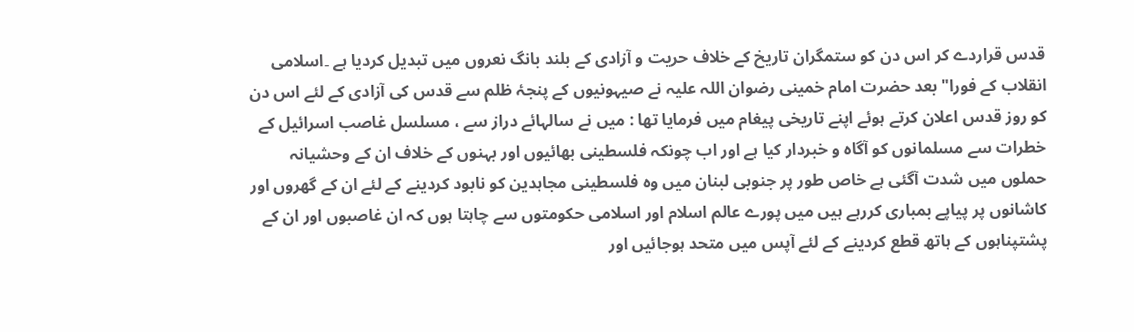قدس قراردے کر اس دن کو ستمگران تاریخ کے خلاف حریت و آزادی کے بلند بانگ نعروں میں تبدیل کردیا ہے ۔اسلامی انقلاب کے فورا" بعد حضرت امام خمینی رضوان اللہ علیہ نے صیہونیوں کے پنجۂ ظلم سے قدس کی آزادی کے لئے اس دن کو روز قدس اعلان کرتے ہوئے اپنے تاریخی پیغام میں فرمایا تھا : میں نے سالہائے دراز سے ، مسلسل غاصب اسرائیل کے خطرات سے مسلمانوں کو آگاہ و خبردار کیا ہے اور اب چونکہ فلسطینی بھائیوں اور بہنوں کے خلاف ان کے وحشیانہ حملوں میں شدت آگئی ہے خاص طور پر جنوبی لبنان میں وہ فلسطینی مجاہدین کو نابود کردینے کے لئے ان کے گھروں اور کاشانوں پر پیاپے بمباری کررہے ہیں میں پورے عالم اسلام اور اسلامی حکومتوں سے چاہتا ہوں کہ ان غاصبوں اور ان کے پشتپناہوں کے ہاتھ قطع کردینے کے لئے آپس میں متحد ہوجائیں اور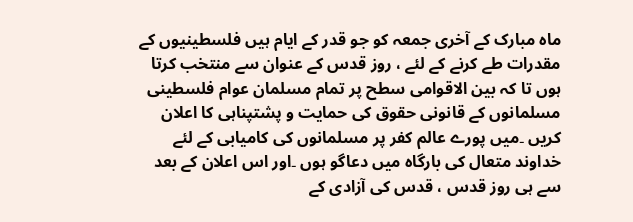ماہ مبارک کے آخری جمعہ کو جو قدر کے ایام ہیں فلسطینیوں کے مقدرات طے کرنے کے لئے ، روز قدس کے عنوان سے منتخب کرتا ہوں تا کہ بین الاقوامی سطح پر تمام مسلمان عوام فلسطینی مسلمانوں کے قانونی حقوق کی حمایت و پشتپناہی کا اعلان کریں ۔میں پورے عالم کفر پر مسلمانوں کی کامیابی کے لئے خداوند متعال کی بارگاہ میں دعاگو ہوں ۔اور اس اعلان کے بعد سے ہی روز قدس ، قدس کی آزادی کے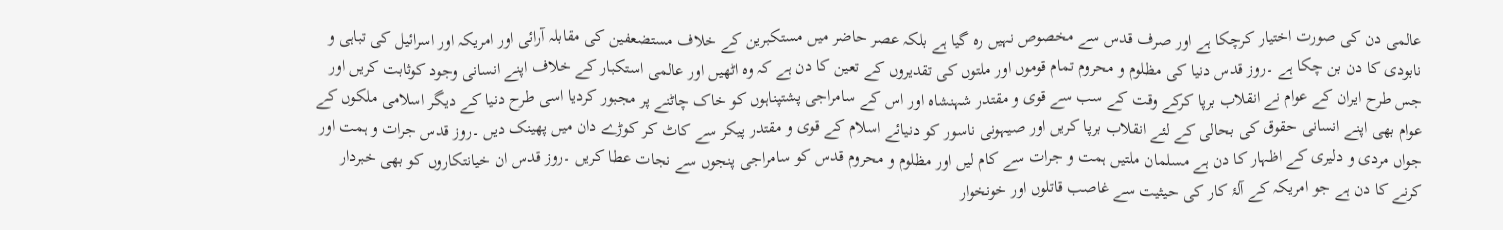عالمی دن کی صورت اختیار کرچکا ہے اور صرف قدس سے مخصوص نہیں رہ گیا ہے بلکہ عصر حاضر میں مستکبرین کے خلاف مستضعفین کی مقابلہ آرائی اور امریکہ اور اسرائیل کی تباہی و نابودی کا دن بن چکا ہے ۔روز قدس دنیا کی مظلوم و محروم تمام قوموں اور ملتوں کی تقدیروں کے تعین کا دن ہے کہ وہ اٹھیں اور عالمی استکبار کے خلاف اپنے انسانی وجود کوثابت کریں اور جس طرح ایران کے عوام نے انقلاب برپا کرکے وقت کے سب سے قوی و مقتدر شہنشاہ اور اس کے سامراجی پشتپناہوں کو خاک چاٹنے پر مجبور کردیا اسی طرح دنیا کے دیگر اسلامی ملکوں کے عوام بھی اپنے انسانی حقوق کی بحالی کے لئے انقلاب برپا کریں اور صیہونی ناسور کو دنیائے اسلام کے قوی و مقتدر پیکر سے کاٹ کر کوڑے دان میں پھینک دیں ۔روز قدس جرات و ہمت اور جواں مردی و دلیری کے اظہار کا دن ہے مسلمان ملتیں ہمت و جرات سے کام لیں اور مظلوم و محروم قدس کو سامراجی پنجوں سے نجات عطا کریں ۔روز قدس ان خیانتکاروں کو بھی خبردار کرنے کا دن ہے جو امریکہ کے آلۂ کار کی حیثیت سے غاصب قاتلوں اور خونخوار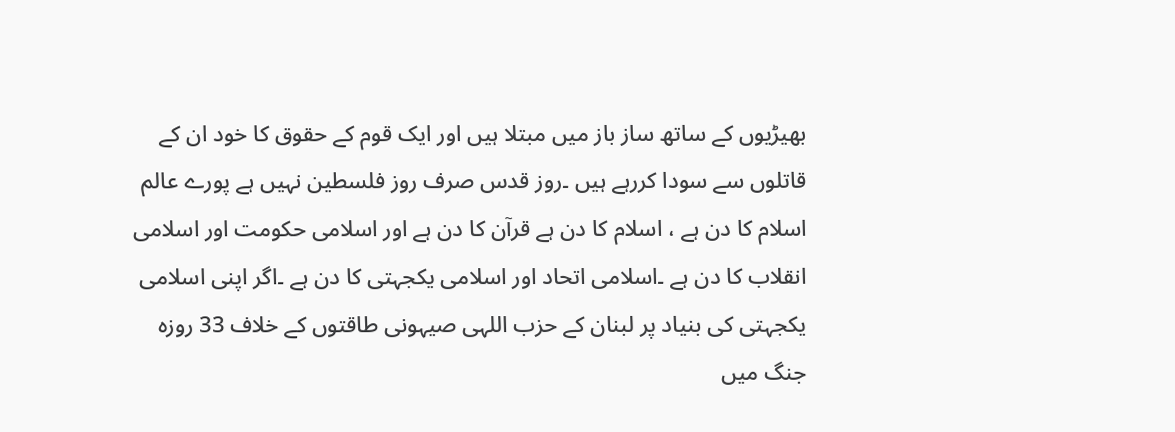بھیڑیوں کے ساتھ ساز باز میں مبتلا ہیں اور ایک قوم کے حقوق کا خود ان کے قاتلوں سے سودا کررہے ہیں ۔روز قدس صرف روز فلسطین نہیں ہے پورے عالم اسلام کا دن ہے ، اسلام کا دن ہے قرآن کا دن ہے اور اسلامی حکومت اور اسلامی انقلاب کا دن ہے ۔اسلامی اتحاد اور اسلامی یکجہتی کا دن ہے ۔اگر اپنی اسلامی یکجہتی کی بنیاد پر لبنان کے حزب اللہی صیہونی طاقتوں کے خلاف 33 روزہ جنگ میں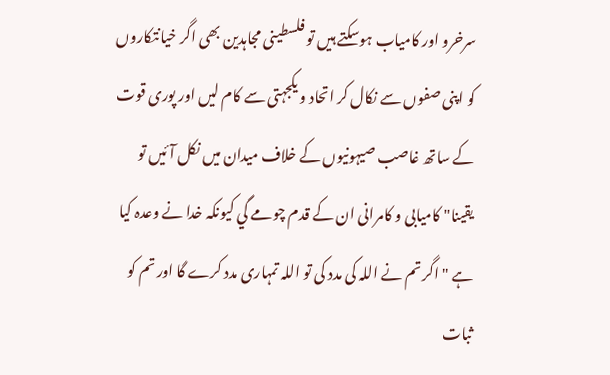سرخرو اور کامیاب ہوسکتے ہیں تو فلسطینی مجاہدین بھی اگر خیانتکاروں کو اپنی صفوں سے نکال کر اتحاد و یکجہتی سے کام لیں اور پوری قوت کے ساتھ غاصب صیہونیوں کے خلاف میدان میں نکل آئیں تو یقینا" کامیابی و کامرانی ان کے قدم چومے گي کیونکہ خدا نے وعدہ کیا ہے " اگر تم نے اللہ کی مدد کی تو اللہ تمہاری مدد کرے گا اور تم کو ثبات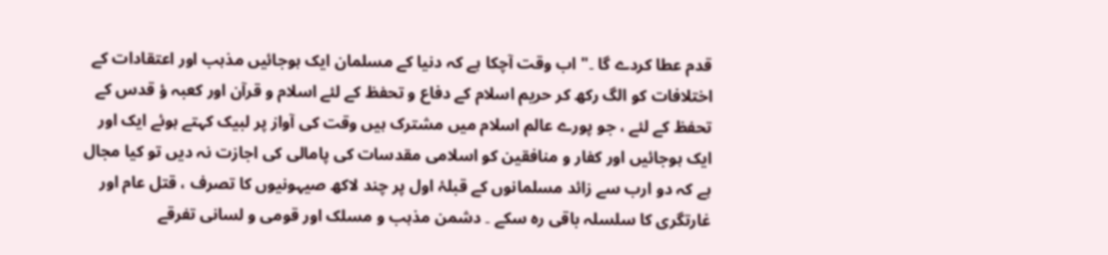قدم عطا کردے گا ۔" اب وقت آچکا ہے کہ دنیا کے مسلمان ایک ہوجائیں مذہب اور اعتقادات کے اختلافات کو الگ رکھ کر حریم اسلام کے دفاع و تحفظ کے لئے اسلام و قرآن اور کعبہ ؤ قدس کے تحفظ کے لئے ، جو پورے عالم اسلام میں مشترک ہیں وقت کی آواز پر لبیک کہتے ہوئے ایک اور ایک ہوجائیں اور کفار و منافقین کو اسلامی مقدسات کی پامالی کی اجازت نہ دیں تو کیا مجال ہے کہ دو ارب سے زائد مسلمانوں کے قبلۂ اول پر چند لاکھ صیہونیوں کا تصرف ، قتل عام اور غارتگری کا سلسلہ باقی رہ سکے ۔ دشمن مذہب و مسلک اور قومی و لسانی تفرقے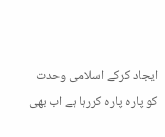ایجاد کرکے اسلامی وحدت کو پارہ پارہ کررہا ہے اب بھی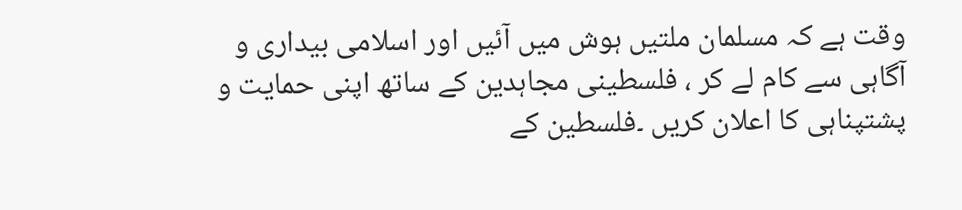وقت ہے کہ مسلمان ملتیں ہوش میں آئیں اور اسلامی بیداری و آگاہی سے کام لے کر ، فلسطینی مجاہدین کے ساتھ اپنی حمایت و پشتپناہی کا اعلان کریں ۔فلسطین کے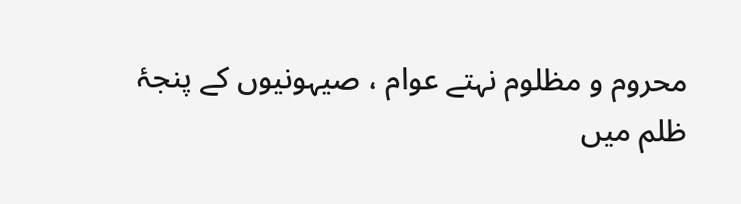محروم و مظلوم نہتے عوام ، صیہونیوں کے پنجۂ ظلم میں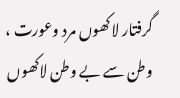گرفتار لاکھوں مرد وعورت ، وطن سے بے وطن لاکھوں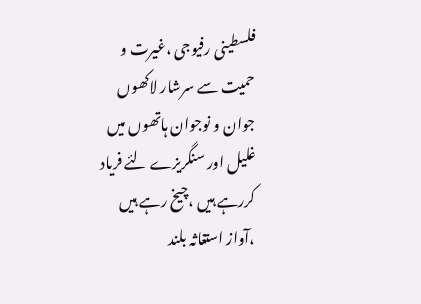فلسطینی رفیوجی ،غیرت و حمیت سے سرشار لاکھوں جوان و نوجوان ہاتھوں میں غلیل اور سنگریزے لئے فریاد کررہے ہیں ،چیخ رہے ہیں ،آواز استغاثہ بلند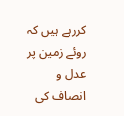کررہے ہیں کہ روئے زمین پر عدل و انصاف کی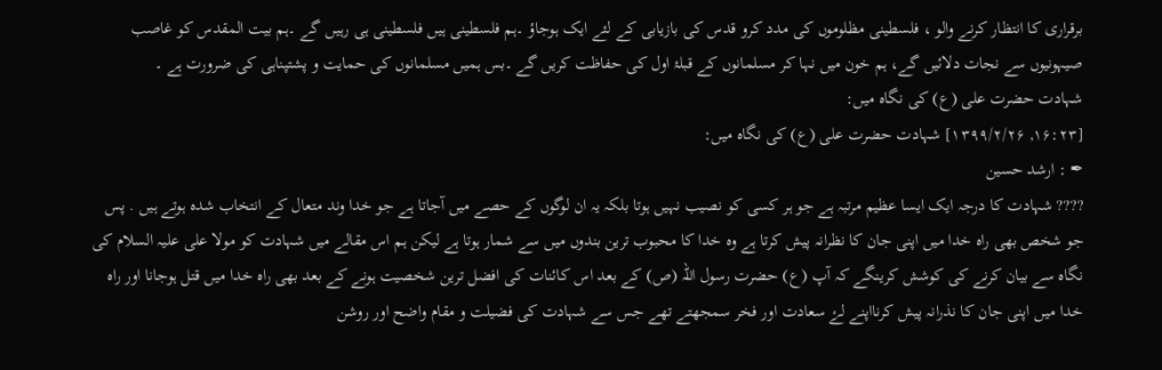برقراری کا انتظار کرنے والو ، فلسطینی مظلوموں کی مدد کرو قدس کی بازیابی کے لئے ایک ہوجاؤ ۔ہم فلسطینی ہیں فلسطینی ہی رہیں گے ۔ہم بیت المقدس کو غاصب صیہونیوں سے نجات دلائیں گے، ہم خون میں نہا کر مسلمانوں کے قبلۂ اول کی حفاظت کریں گے ۔بس ہمیں مسلمانوں کی حمایت و پشتپناہی کی ضرورت ہے ۔
شہادت حضرت علی (ع) کی نگاہ میں:
[۱۶:۲۳, ۱۳۹۹/۲/۲۶] شہادت حضرت علی (ع) کی نگاہ میں:
✒ : ارشد حسین
???? شہادت کا درجہ ایک ایسا عظیم مرتبہ ہے جو ہر کسی کو نصیب نہیں ہوتا بلکہ یہ ان لوگوں کے حصے میں آجاتا ہے جو خدا وند متعال کے انتخاب شدہ ہوتے ہیں . پس جو شخص بھی راہ خدا میں اپنی جان کا نظرانہ پیش کرتا ہے وہ خدا کا محبوب ترین بندوں میں سے شمار ہوتا ہے لیکن ہم اس مقالے میں شہادت کو مولا علی علیہ السلام کی نگاہ سے بیان کرنے کی کوشش کرینگے کہ آپ (ع) حضرت رسول اللہ (ص) کے بعد اس کائنات کی افضل ترین شخصیت ہونے کے بعد بھی راہ خدا میں قتل ہوجانا اور راہ خدا میں اپنی جان کا نذرانہ پیش کرنااپنے لۓ سعادت اور فخر سمجھتے تھے جس سے شہادت کی فضیلت و مقام واضح اور روشن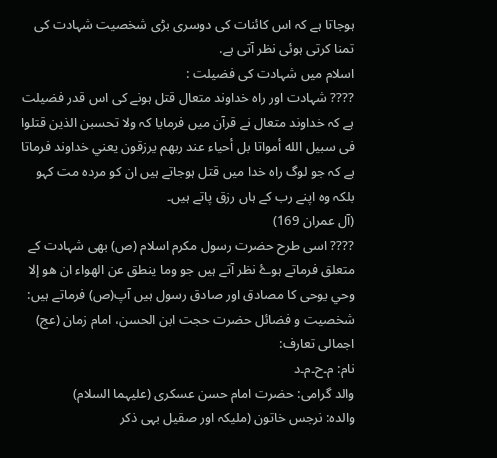ہوجاتا ہے کہ اس کائنات کی دوسری بڑی شخصیت شہادت کی تمنا کرتی ہوئی نظر آتی ہے.
اسلام میں شہادت کی فضیلت :
???? شہادت اور راہ خداوند متعال قتل ہونے کی اس قدر فضیلت ہے کہ خداوند متعال نے قرآن میں فرمایا کہ ولا تحسبن الذين قتلوا فى سبيل الله أمواتا بل أحياء عند ربهم يرزقون يعني خداوند فرماتا ہے کہ جو لوگ راہ خدا میں قتل ہوجاتے ہیں ان کو مردہ مت کہو بلکہ وہ اپنے رب کے ہاں رزق پاتے ہیں۔
(آل عمران 169)
???? اسی طرح حضرت رسول مکرم اسلام (ص) بھی شہادت کے متعلق فرماتے ہوۓ نظر آتے ہیں جو وما ينطق عن الهواء ان هو إلا وحي يوحی کا مصادق اور صادق رسول ہیں آپ(ص) فرماتے ہیں:
شخصیت و فضائل حضرت حجت ابن الحسن، امام زمان (عج)
اجمالی تعارف:
نام: م۔ح۔م۔د
والد گرامی: حضرت امام حسن عسکری (علیہما السلام)
والدہ: نرجس خاتون (ملیکہ اور صقیل بہی ذکر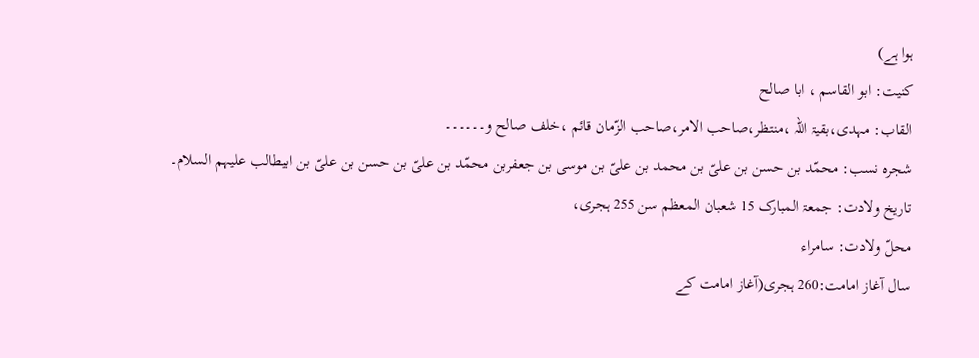ہوا ہے)
کنیت: ابو القاسم ، ابا صالح
القاب: مہدی،بقیۃ اللہ ،منتظر،صاحب الامر،صاحب الزّمان قائم ،خلف صالح و۔۔۔۔۔۔
شجرہ نسب: محمّد بن حسن بن علیّ بن محمد بن علیّ بن موسی بن جعفربن محمّد بن علیّ بن حسن بن علیّ بن ابیطالب علیہم السلام۔
تاریخ ولادت: جمعۃ المبارک 15 شعبان المعظم سن 255 ہجری،
محلّ ولادت: سامراء
سال آغاز امامت:260 ہجری(آغاز امامت کے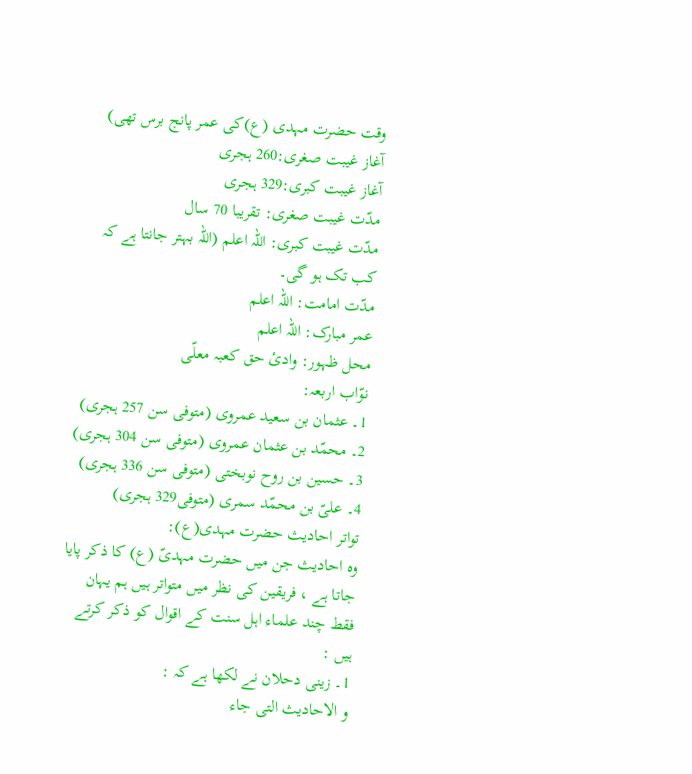وقت حضرت مہدی (ع)کی عمر پانج برس تھی)
آغاز غیبت صغری:260 ہجری
آغاز غیبت کبری:329 ہجری
مدّت غیبت صغری: تقریبا 70 سال
مدّت غیبت کبری: اللہ اعلم (اللہ بہتر جانتا ہے کہ کب تک ہو گی۔
مدّت امامت: اللہ اعلم
عمر مبارک: اللہ اعلم
محل ظہور: وادئ حق کعبہ معلّی
نوّاب اربعہ:
1۔ عثمان بن سعید عمروی (متوفی سن 257 ہجری)
2۔ محمّد بن عثمان عمروی (متوفی سن 304 ہجری)
3۔ حسین بن روح نوبختی (متوفی سن 336 ہجری)
4۔ علیّ بن محمّد سمری (متوفی329 ہجری)
تواتر احادیث حضرت مہدی(ع):
وہ احادیث جن میں حضرت مہدیّ (ع) کا ذکر پایا جاتا ہے ، فریقین کی نظر میں متواتر ہیں ہم یہان فقط چند علماء اہل سنت کے اقوال کو ذکر کرتے ہیں :
1۔ زینی دحلان نے لکھا ہے کہ :
و الاحادیث التی جاء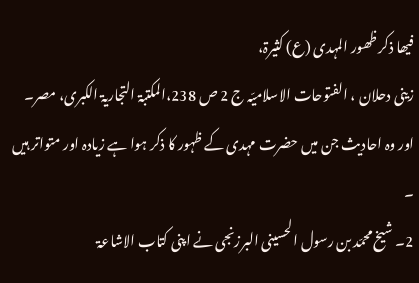فیھا ذکر ظھور المہدی (ع) کثیرۃ،
زینی دحلان ، الفتوحات الاسلامیّہ ج 2 ص 238،المکتبۃ التجاریۃ الکبری، مصر۔
اور وہ احادیث جن میں حضرت مہدی کے ظہور کا ذکر ہوا ہے زیادہ اور متواتر ہیں ۔
2۔ شیخ محمّد بن رسول الحسینی البرزنجی نے اپنی کتاب الاشاعۃ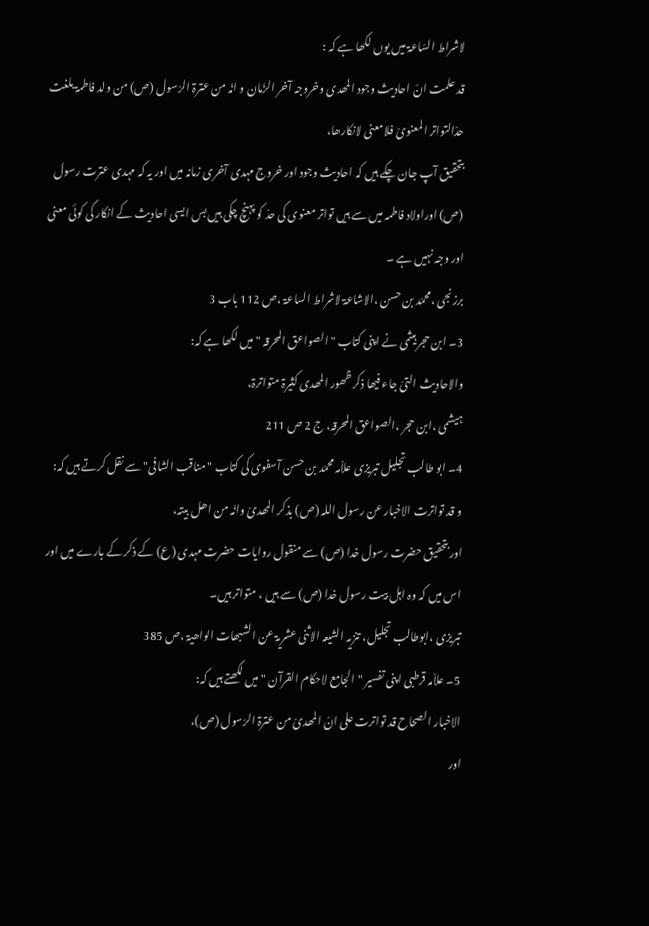لاشراط السّاعۃ میں یوں لکھا ہے کہ :
قد علمت انّ احادیث وجود المھدی وخروجہ آخر الزّمان و انّہ من عترۃ الرّسول (ص) من ولد فاطمۃ بلغت حدّالتواتر المعنویّ فلامعنی لانکارھا،
بتحقیق آپ جان چکے ہیں کہ احادیث وجود اور خروج مہدی آخری زمانہ میں اور یہ کہ مہدی عترت رسول (ص) اوراولاد فاطمہ میں سے ہیں تواتر معنوی کی حدّ کو پہنچ چکی ہیں بس ایسی احادیث کے انکار کی کوئی معنی اور وجہ نہیں ہے ۔
برزنجی ،محمّد بن حسن ،الاشاعۃ لاشراط الساعۃ ،ص 112 باب 3
3۔ ابن حجر ہیثمی نے اپنی کتاب " الصواعق المحرقہ " میں لکھا ہے کہ:
والاحادیث التیّ جاء فیھا ذکر ظھور المھدی کثیرۃ متواترۃ،
ہیشمی ،ابن حجر ،الصواعق المحرقہ، ج 2 ص 211
4۔ ابو طالب تجلیل تبریزی علاّمہ محمّد بن حسن آسفوی کی کتاب "مناقب الشافی" سے نقل کرتے ہیں کہ:
و قد تواترت الاخبار عن رسول اللہ (ص) بذکر المھدیّ وانّہ من اھل بیتہ،
اور بتحقیق حضرت رسول خدا (ص) سے منقول روایات حضرت مہدی (ع) کے ذکر کے بارے میں اور اس میں کہ وہ اہل بیت رسول خدا (ص) سے ہیں ، متواتر ہیں۔
تبریزی ،ابوطالب تجلیل، تنزیہ الشیعہ الاثنی عشریۃ عن الشبھات الواھیۃ ،ص 385
5۔ علاّمہ قرطبی اپنی تفسیر "الجامع لاحکام القرآن " میں لکھتے ہیں کہ:
الاخبار الصحاح قد تواترت علی انّ المھدیّ من عترۃ الرّسول (ص)،
اور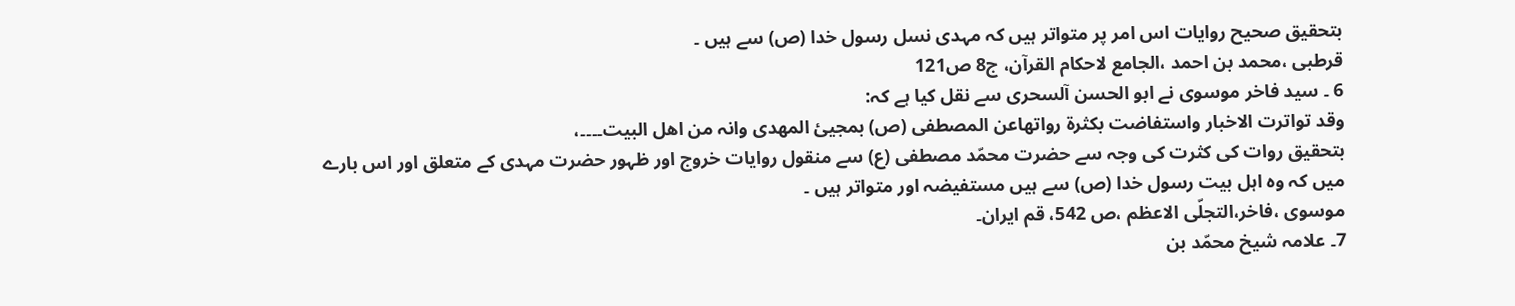بتحقیق صحیح روایات اس امر پر متواتر ہیں کہ مہدی نسل رسول خدا (ص) سے ہیں ۔
قرطبی ،محمد بن احمد ،الجامع لاحکام القرآن، ج8 ص121
6 ۔ سید فاخر موسوی نے ابو الحسن آلسحری سے نقل کیا ہے کہ:
وقد تواترت الاخبار واستفاضت بکثرۃ رواتھاعن المصطفی (ص) بمجیئ المھدی وانہ من اھل البیت۔۔۔۔،
بتحقیق روات کی کثرت کی وجہ سے حضرت محمّد مصطفی (ع) سے منقول روایات خروج اور ظہور حضرت مہدی کے متعلق اور اس بارے میں کہ وہ اہل بیت رسول خدا (ص) سے ہیں مستفیضہ اور متواتر ہیں ۔
موسوی ،فاخر،التجلّی الاعظم ،ص 542، قم ایران۔
7۔ علامہ شیخ محمّد بن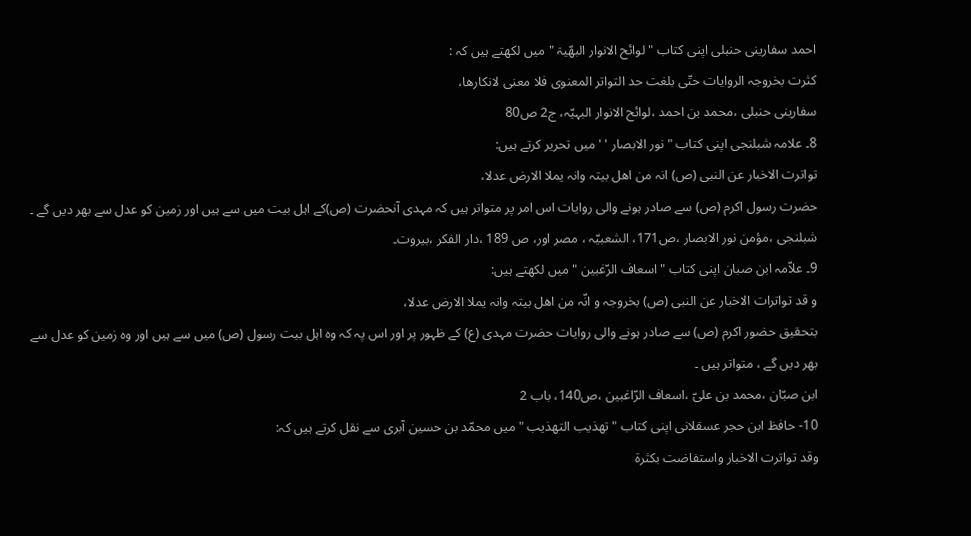احمد سفارینی حنبلی اپنی کتاب " لوائح الانوار البھّیۃ " میں لکھتے ہیں کہ :
کثرت بخروجہ الروایات حتّی بلغت حد التواتر المعنوی فلا معنی لانکارھا،
سفارینی حنبلی ،محمد بن احمد ،لوائح الانوار البہیّہ، ج2 ص80
8۔ علامہ شبلنجی اپنی کتاب " نور الابصار ' ' میں تحریر کرتے ہیں:
تواترت الاخبار عن النبی (ص) انہ من اھل بیتہ وانہ یملا الارض عدلا،
حضرت رسول اکرم (ص) سے صادر ہونے والی روایات اس امر پر متواتر ہیں کہ مہدی آنحضرت (ص)کے اہل بیت میں سے ہیں اور زمین کو عدل سے بھر دیں گے ۔
شبلنجی ،مؤمن نور الابصار ،ص171، الشعبیّہ ، مصر اور، ص 189 ،دار الفکر ،بیروت۔
9۔ علاّمہ ابن صبان اپنی کتاب " اسعاف الرّغبین " میں لکھتے ہیں:
و قد تواترات الاخبار عن النبی (ص) بخروجہ و انّہ من اھل بیتہ وانہ یملا الارض عدلا،
بتحقیق حضور اکرم (ص) سے صادر ہونے والی روایات حضرت مہدی (ع) کے ظہور پر اور اس پہ کہ وہ اہل بیت رسول (ص) میں سے ہیں اور وہ زمین کو عدل سے بھر دیں گے ، متواتر ہیں ۔
ابن صبّان ،محمد بن علیّ ،اسعاف الرّاغبین ،ص140، باب 2
10- حافظ ابن حجر عسقلانی اپنی کتاب " تھذیب التھذیب " میں محمّد بن حسین آبری سے نقل کرتے ہیں کہ:
وقد تواترت الاخبار واستفاضت بکثرة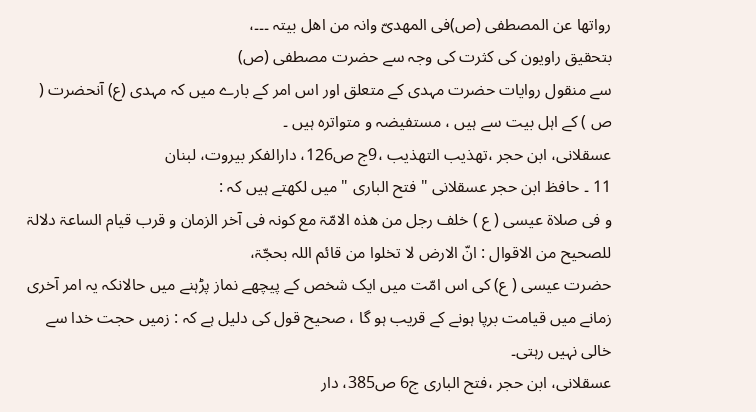رواتها عن المصطفی (ص)فی المھدیّ وانہ من اھل بیتہ ۔۔۔،
بتحقیق راویون کی کثرت کی وجہ سے حضرت مصطفی (ص)
سے منقول روایات حضرت مہدی کے متعلق اور اس امر کے بارے میں کہ مہدی (ع) آنحضرت ( ص ) کے اہل بیت سے ہیں ، مستفیضہ و متواترہ ہیں ۔
عسقلانی، ابن حجر ،تھذیب التھذیب ،9ج ص126، دارالفکر بیروت، لبنان
11 ۔ حافظ ابن حجر عسقلانی " فتح الباری " میں لکھتے ہیں کہ :
و فی صلاۃ عیسی ( ع ) خلف رجل من ھذہ الامّۃ مع کونہ فی آخر الزمان و قرب قیام الساعۃ دلالۃ للصحیح من الاقوال : انّ الارض لا تخلوا من قائم اللہ بحجّۃ،
حضرت عیسی ( ع) کی اس امّت میں ایک شخص کے پیچھے نماز پڑہنے میں حالانکہ یہ امر آخری زمانے میں قیامت برپا ہونے کے قریب ہو گا ، صحیح قول کی دلیل ہے کہ : زمیں حجت خدا سے خالی نہیں رہتی۔
عسقلانی، ابن حجر ،فتح الباری ج6 ص385، دار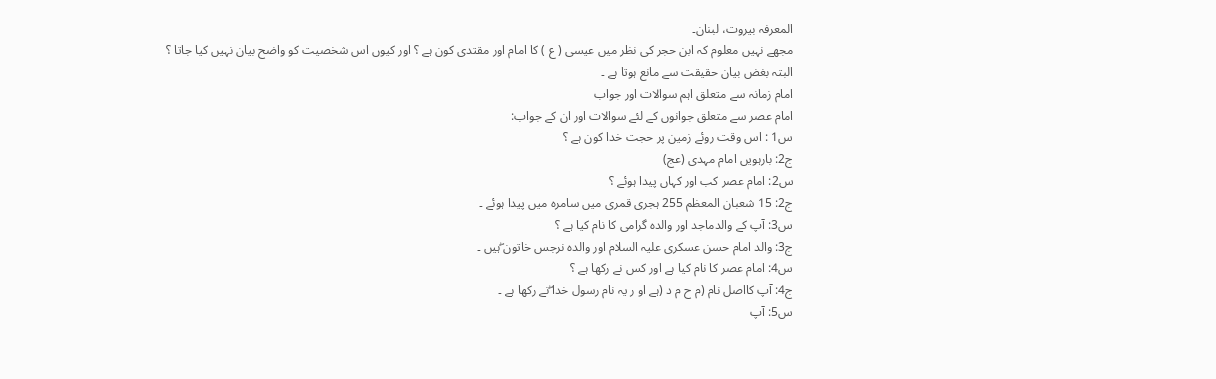المعرفہ بیروت، لبنان۔
مجھے نہیں معلوم کہ ابن حجر کی نظر میں عیسی ( ع ) کا امام اور مقتدی کون ہے ؟ اور کیوں اس شخصیت کو واضح بیان نہیں کیا جاتا ؟
البتہ بغض بیان حقیقت سے مانع ہوتا ہے ۔
امام زمانہ سے متعلق اہم سوالات اور جواب
امام عصر سے متعلق جوانوں کے لئے سوالات اور ان کے جواب:
س1 : اس وقت روئے زمین پر حجت خدا کون ہے ؟
ج2: بارہویں امام مہدی (عج)
س2: امام عصر کب اور کہاں پیدا ہوئے ؟
ج2: 15 شعبان المعظم 255 ہجری قمری میں سامرہ میں پیدا ہوئے ۔
س3: آپ کے والدماجد اور والدہ گرامی کا نام کیا ہے ؟
ج3: والد امام حسن عسکری علیہ السلام اور والدہ نرجس خاتون ۖہیں ۔
س4: امام عصر کا نام کیا ہے اور کس نے رکھا ہے ؟
ج4: آپ کااصل نام (م ح م د (ہے او ر یہ نام رسول خدا ۖنے رکھا ہے ۔
س5: آپ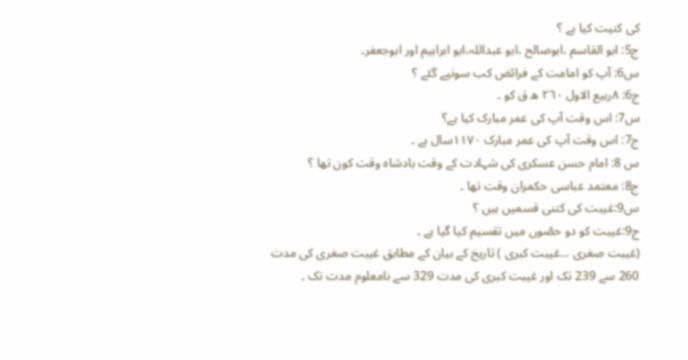کی کنیت کیا ہے ؟
ج5: ابو القاسم ،ابوصالح ،ابو عبداللہ،ابو ابراہیم اور ابوجعفر۔
س6: آپ کو امامت کے فرائض کب سونپے گئے ؟
ج6: ٨ربیع الاول ٢٦٠ ھ ق کو ۔
س7: اس وقت آپ کی عمر مبارک کیا ہے؟
ج7: اس وقت آپ کی عمر مبارک ١١٧٠سال ہے ۔
س 8: امام حسن عسکری کی شہادت کے وقت بادشاہ وقت کون تھا ؟
ج8: معتمد عباسی حکمران وقت تھا ۔
س9:غیبت کی کتنی قسمیں ہیں ؟
ج9:غیبت کو دو حصّوں میں تقسیم کیا گیا ہے ۔
(غیبت صغری ...غیبت کبری ) تاریخ کے بیان کے مطابق غیبت صغری کی مدت 260 سے 239 تک اور غیبت کبری کی مدت 329 سے نامعلوم مدت تک ۔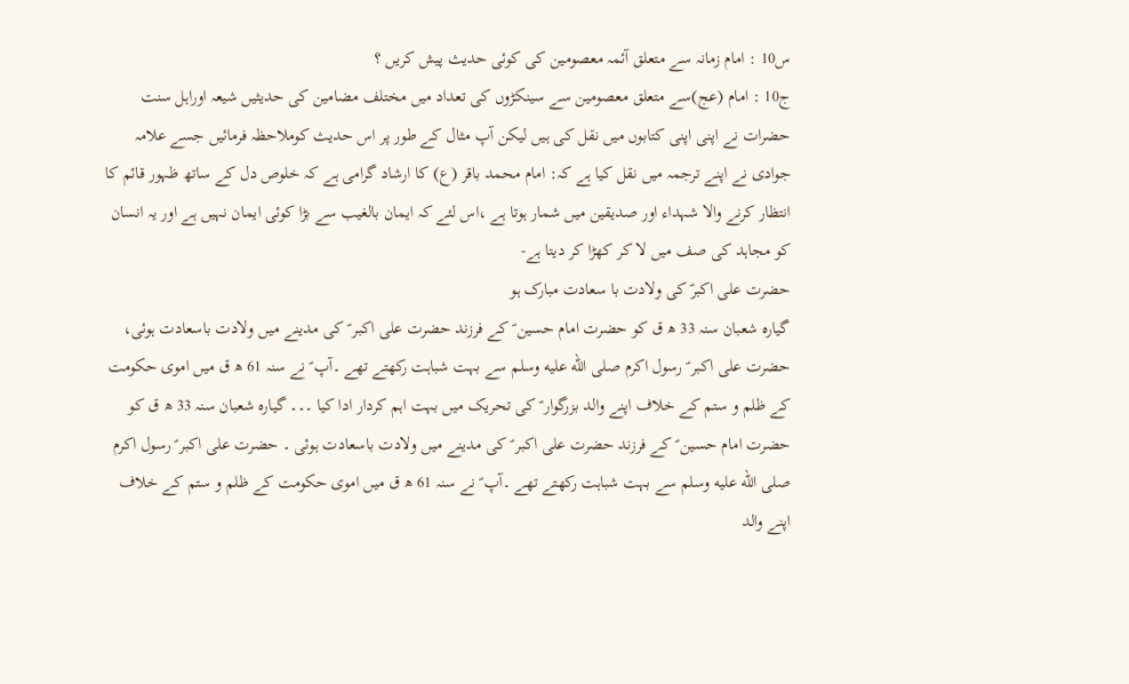س10 : امام زمانہ سے متعلق آئمہ معصومین کی کوئی حدیث پیش کریں ؟
ج10 : امام (عج)سے متعلق معصومین سے سینکڑوں کی تعداد میں مختلف مضامین کی حدیثیں شیعہ اوراہل سنت حضرات نے اپنی اپنی کتابوں میں نقل کی ہیں لیکن آپ مثال کے طور پر اس حدیث کوملاحظہ فرمائیں جسے علامہ جوادی نے اپنے ترجمہ میں نقل کیا ہے کہ: امام محمد باقر (ع) کا ارشاد گرامی ہے کہ خلوص دل کے ساتھ ظہور قائم کا انتظار کرنے والا شہداء اور صدیقین میں شمار ہوتا ہے ،اس لئے کہ ایمان بالغیب سے بڑا کوئی ایمان نہیں ہے اور یہ انسان کو مجاہد کی صف میں لا کر کھڑا کر دیتا ہے-
حضرت علی اکبرؑ کی ولادت با سعادت مبارک ہو
گیارہ شعبان سنہ 33 ھ ق کو حضرت امام حسین ؑ کے فرزند حضرت علی اکبر ؑ کی مدینے میں ولادت باسعادت ہوئی، حضرت علی اکبر ؑ رسول اکرم صلى الله عليه وسلم سے بہت شباہت رکھتے تھے ۔آپ ؑ نے سنہ 61 ھ ق میں اموی حکومت کے ظلم و ستم کے خلاف اپنے والد بزرگوار ؑ کی تحریک میں بہت اہم کردار ادا کیا ۔۔۔ گیارہ شعبان سنہ 33 ھ ق کو حضرت امام حسین ؑ کے فرزند حضرت علی اکبر ؑ کی مدینے میں ولادت باسعادت ہوئی ۔ حضرت علی اکبر ؑ رسول اکرم صلى الله عليه وسلم سے بہت شباہت رکھتے تھے ۔آپ ؑ نے سنہ 61 ھ ق میں اموی حکومت کے ظلم و ستم کے خلاف اپنے والد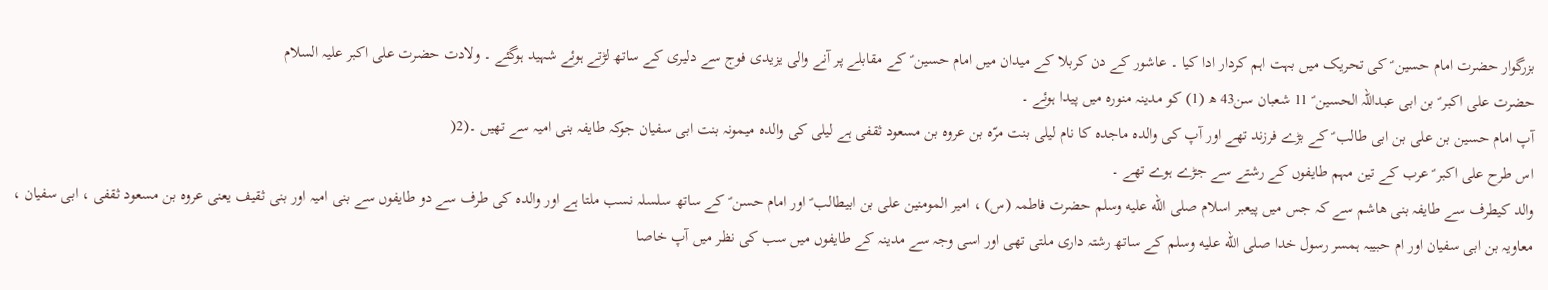بزرگوار حضرت امام حسین ؑ کی تحریک میں بہت اہم کردار ادا کیا ۔ عاشور کے دن کربلا کے میدان میں امام حسین ؑ کے مقابلے پر آنے والی یزیدی فوج سے دلیری کے ساتھ لڑتے ہوئے شہید ہوگئے ۔ ولادت حضرت علی اکبر علیہ السلام
حضرت علی اکبر ؑ بن ابی عبداللہ الحسین ؑ 11 شعبان سن43 ھ (1) کو مدینہ منورہ میں پیدا ہوئے ۔
آپ امام حسین بن علی بن ابی طالب ؑ کے بڑے فرزند تھے اور آپ کی والدہ ماجدہ کا نام لیلی بنت مرّہ بن عروہ بن مسعود ثقفی ہے لیلی کی والدہ میمونہ بنت ابی سفیان جوکہ طایفہ بنی امیہ سے تھیں ۔(2(
اس طرح علی اکبر ؑ عرب کے تین مہم طایفوں کے رشتے سے جڑے ہوے تھے ۔
والد کیطرف سے طایفہ بنی ھاشم سے کہ جس میں پیعبر اسلام صلى الله عليه وسلم حضرت فاطمہ (س) ، امیر المومنین علی بن ابیطالب ؑ اور امام حسن ؑ کے ساتھ سلسلہ نسب ملتا ہے اور والدہ کی طرف سے دو طایفوں سے بنی امیہ اور بنی ثقیف یعنی عروہ بن مسعود ثقفی ، ابی سفیان ، معاویہ بن ابی سفیان اور ام حبیبہ ہمسر رسول خدا صلى الله عليه وسلم کے ساتھ رشتہ داری ملتی تھی اور اسی وجہ سے مدینہ کے طایفوں میں سب کی نظر میں آپ خاصا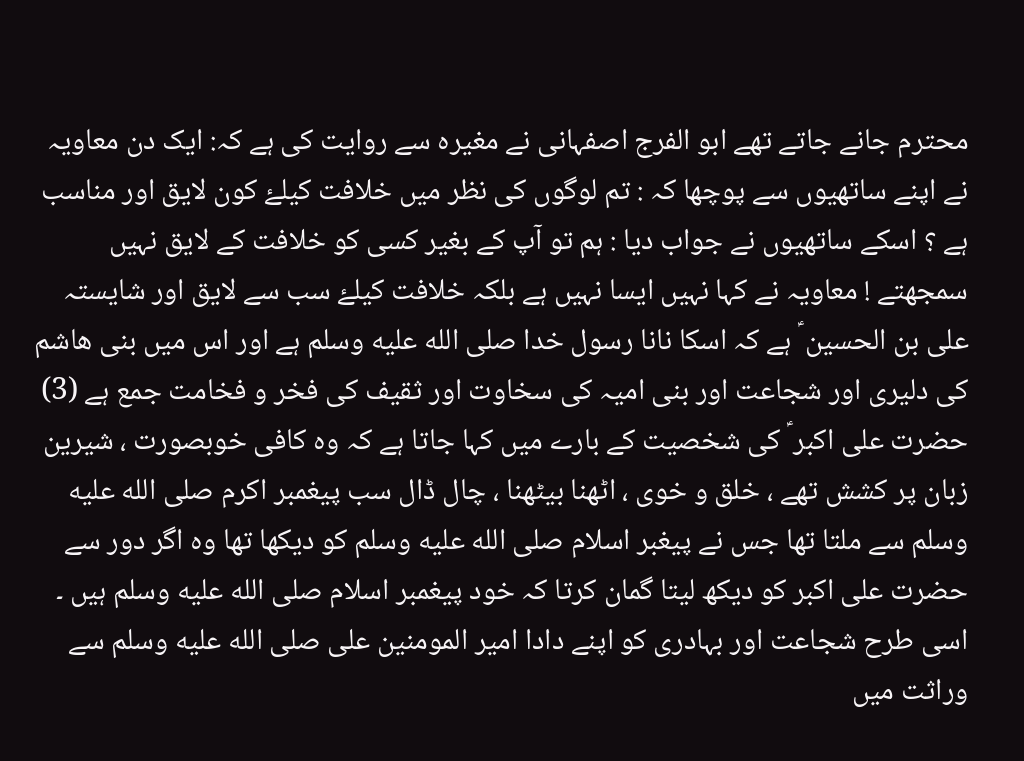محترم جانے جاتے تھے ابو الفرج اصفہانی نے مغیرہ سے روایت کی ہے کہ: ایک دن معاویہ نے اپنے ساتھیوں سے پوچھا کہ : تم لوگوں کی نظر میں خلافت کیلۓ کون لایق اور مناسب ہے ؟ اسکے ساتھیوں نے جواب دیا : ہم تو آپ کے بغیر کسی کو خلافت کے لایق نہیں سمجھتے ! معاویہ نے کہا نہیں ایسا نہیں ہے بلکہ خلافت کیلۓ سب سے لایق اور شایستہ علی بن الحسین ؑ ہے کہ اسکا نانا رسول خدا صلى الله عليه وسلم ہے اور اس میں بنی ھاشم کی دلیری اور شجاعت اور بنی امیہ کی سخاوت اور ثقیف کی فخر و فخامت جمع ہے (3)
حضرت علی اکبر ؑ کی شخصیت کے بارے میں کہا جاتا ہے کہ وہ کافی خوبصورت ، شیرین زبان پر کشش تھے ، خلق و خوی ، اٹھنا بیٹھنا ، چال ڈال سب پیغمبر اکرم صلى الله عليه وسلم سے ملتا تھا جس نے پیغبر اسلام صلى الله عليه وسلم کو دیکھا تھا وہ اگر دور سے حضرت علی اکبر کو دیکھ لیتا گمان کرتا کہ خود پیغمبر اسلام صلى الله عليه وسلم ہیں ۔ اسی طرح شجاعت اور بہادری کو اپنے دادا امیر المومنین علی صلى الله عليه وسلم سے وراثت میں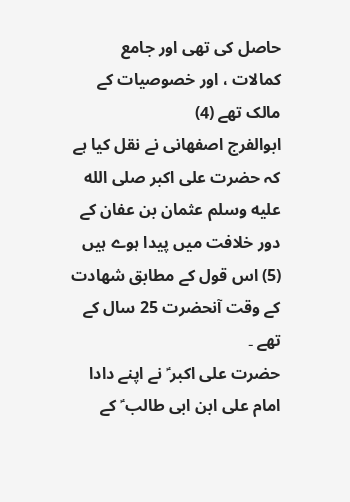حاصل کی تھی اور جامع کمالات ، اور خصوصیات کے مالک تھے (4)
ابوالفرج اصفھانی نے نقل کیا ہے کہ حضرت علی اکبر صلى الله عليه وسلم عثمان بن عفان کے دور خلافت میں پیدا ہوے ہیں (5) اس قول کے مطابق شھادت کے وقت آنحضرت 25 سال کے تھے ۔
حضرت علی اکبر ؑ نے اپنے دادا امام علی ابن ابی طالب ؑ کے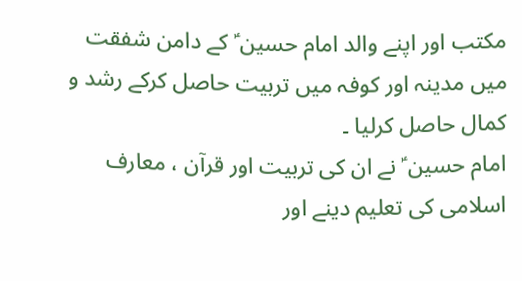مکتب اور اپنے والد امام حسین ؑ کے دامن شفقت میں مدینہ اور کوفہ میں تربیت حاصل کرکے رشد و کمال حاصل کرلیا ۔
امام حسین ؑ نے ان کی تربیت اور قرآن ، معارف اسلامی کی تعلیم دینے اور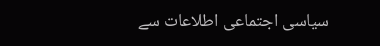سیاسی اجتماعی اطلاعات سے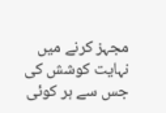مجہز کرنے میں نہایت کوشش کی جس سے ہر کوئی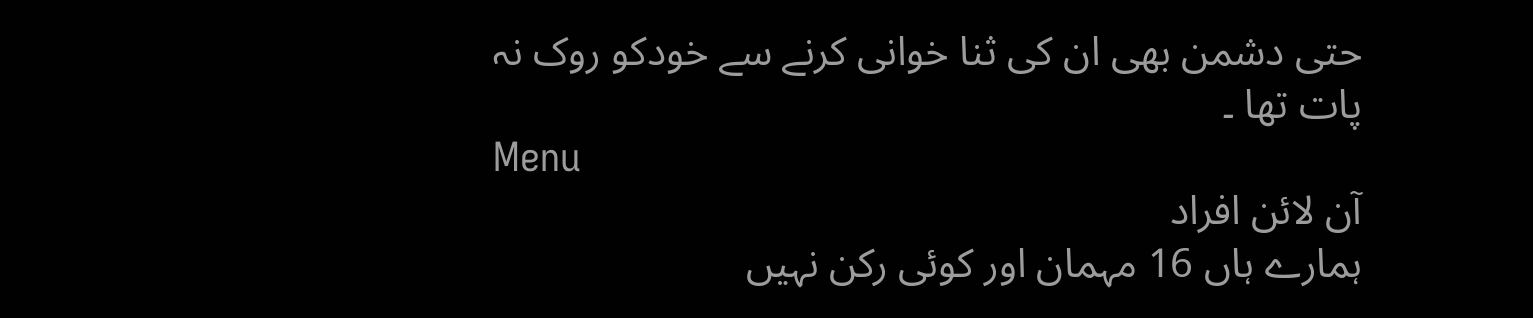حتی دشمن بھی ان کی ثنا خوانی کرنے سے خودکو روک نہ پات تھا ۔
Menu
آن لائن افراد
ہمارے ہاں 16 مہمان اور کوئی رکن نہیں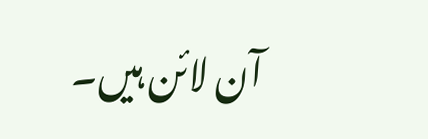آن لائن ہیں۔